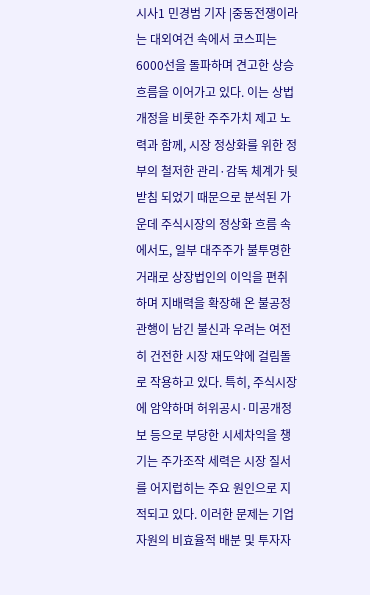시사1 민경범 기자 |중동전쟁이라는 대외여건 속에서 코스피는 6000선을 돌파하며 견고한 상승 흐름을 이어가고 있다. 이는 상법 개정을 비롯한 주주가치 제고 노력과 함께, 시장 정상화를 위한 정부의 철저한 관리·감독 체계가 뒷받침 되었기 때문으로 분석된 가운데 주식시장의 정상화 흐름 속에서도, 일부 대주주가 불투명한 거래로 상장법인의 이익을 편취하며 지배력을 확장해 온 불공정 관행이 남긴 불신과 우려는 여전히 건전한 시장 재도약에 걸림돌로 작용하고 있다. 특히, 주식시장에 암약하며 허위공시·미공개정보 등으로 부당한 시세차익을 챙기는 주가조작 세력은 시장 질서를 어지럽히는 주요 원인으로 지적되고 있다. 이러한 문제는 기업 자원의 비효율적 배분 및 투자자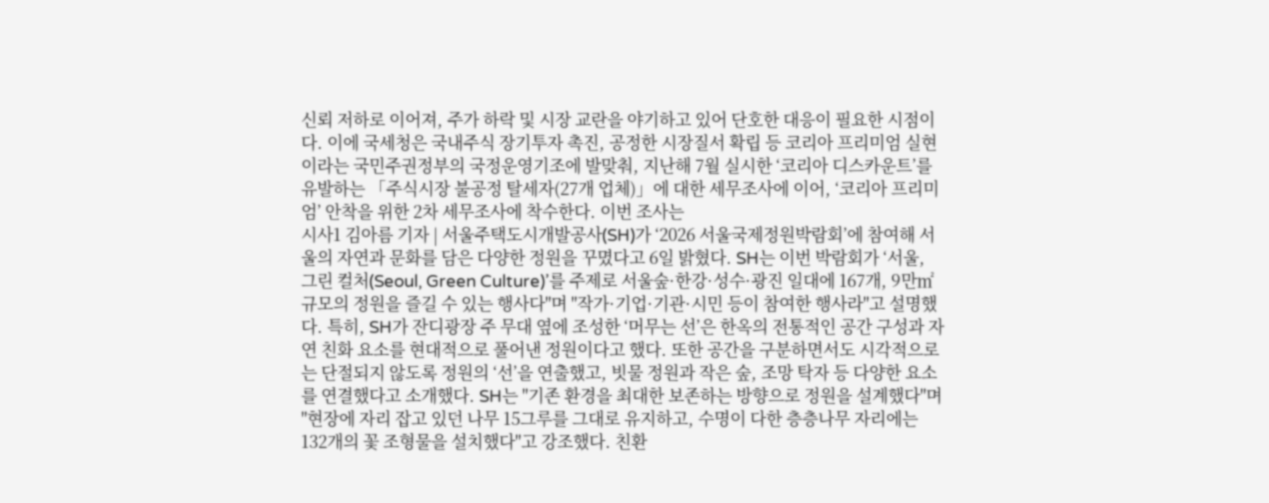신뢰 저하로 이어져, 주가 하락 및 시장 교란을 야기하고 있어 단호한 대응이 필요한 시점이다. 이에 국세청은 국내주식 장기투자 촉진, 공정한 시장질서 확립 등 코리아 프리미엄 실현이라는 국민주권정부의 국정운영기조에 발맞춰, 지난해 7월 실시한 ‘코리아 디스카운트’를 유발하는 「주식시장 불공정 탈세자(27개 업체)」에 대한 세무조사에 이어, ‘코리아 프리미엄’ 안착을 위한 2차 세무조사에 착수한다. 이번 조사는
시사1 김아름 기자 | 서울주택도시개발공사(SH)가 ‘2026 서울국제정원박람회’에 참여해 서울의 자연과 문화를 담은 다양한 정원을 꾸몄다고 6일 밝혔다. SH는 이번 박람회가 ‘서울, 그린 컬처(Seoul, Green Culture)’를 주제로 서울숲·한강·성수·광진 일대에 167개, 9만㎡ 규모의 정원을 즐길 수 있는 행사다"며 "작가·기업·기관·시민 등이 참여한 행사라"고 설명했다. 특히, SH가 잔디광장 주 무대 옆에 조성한 ‘머무는 선’은 한옥의 전통적인 공간 구성과 자연 친화 요소를 현대적으로 풀어낸 정원이다고 했다. 또한 공간을 구분하면서도 시각적으로는 단절되지 않도록 정원의 ‘선’을 연출했고, 빗물 정원과 작은 숲, 조망 탁자 등 다양한 요소를 연결했다고 소개했다. SH는 "기존 환경을 최대한 보존하는 방향으로 정원을 설계했다"며 "현장에 자리 잡고 있던 나무 15그루를 그대로 유지하고, 수명이 다한 층층나무 자리에는 132개의 꽃 조형물을 설치했다"고 강조했다. 친환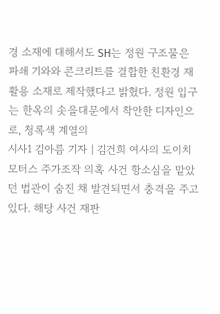경 소재에 대해서도 SH는 정원 구조물은 파쇄 기와와 콘크리트를 결합한 친환경 재활용 소재로 제작했다고 밝혔다. 정원 입구는 한옥의 솟을대문에서 착안한 디자인으로, 청록색 계열의
시사1 김아름 기자 | 김건희 여사의 도이치모터스 주가조작 의혹 사건 항소심을 맡았던 법관이 숨진 채 발견되면서 충격을 주고 있다. 해당 사건 재판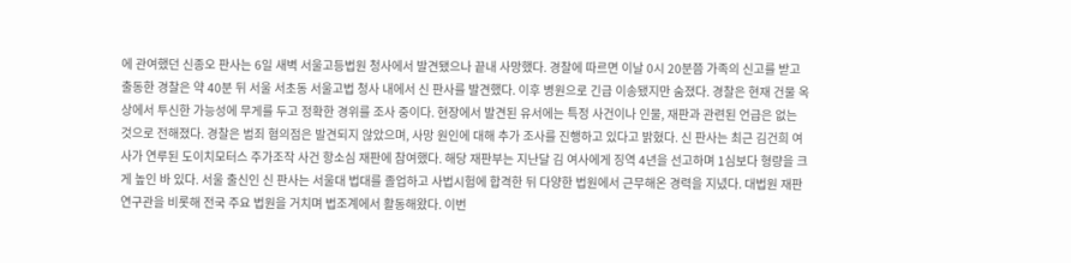에 관여했던 신종오 판사는 6일 새벽 서울고등법원 청사에서 발견됐으나 끝내 사망했다. 경찰에 따르면 이날 0시 20분쯤 가족의 신고를 받고 출동한 경찰은 약 40분 뒤 서울 서초동 서울고법 청사 내에서 신 판사를 발견했다. 이후 병원으로 긴급 이송됐지만 숨졌다. 경찰은 현재 건물 옥상에서 투신한 가능성에 무게를 두고 정확한 경위를 조사 중이다. 현장에서 발견된 유서에는 특정 사건이나 인물, 재판과 관련된 언급은 없는 것으로 전해졌다. 경찰은 범죄 혐의점은 발견되지 않았으며, 사망 원인에 대해 추가 조사를 진행하고 있다고 밝혔다. 신 판사는 최근 김건희 여사가 연루된 도이치모터스 주가조작 사건 항소심 재판에 참여했다. 해당 재판부는 지난달 김 여사에게 징역 4년을 선고하며 1심보다 형량을 크게 높인 바 있다. 서울 출신인 신 판사는 서울대 법대를 졸업하고 사법시험에 합격한 뒤 다양한 법원에서 근무해온 경력을 지녔다. 대법원 재판연구관을 비롯해 전국 주요 법원을 거치며 법조계에서 활동해왔다. 이번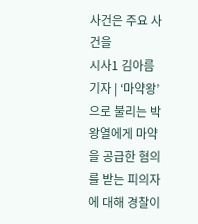사건은 주요 사건을
시사1 김아름 기자 | ‘마약왕’으로 불리는 박왕열에게 마약을 공급한 혐의를 받는 피의자에 대해 경찰이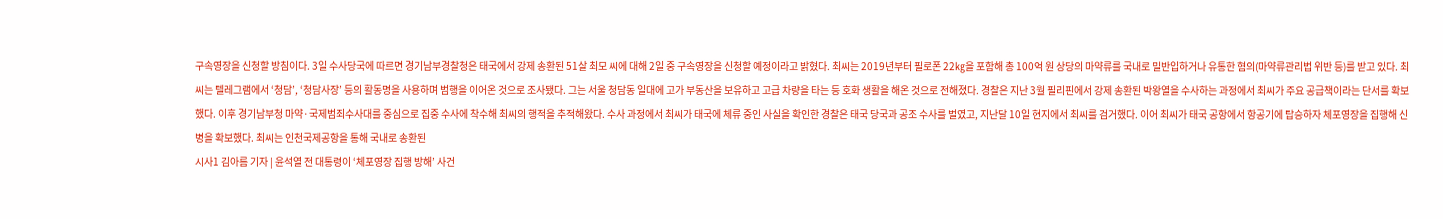구속영장을 신청할 방침이다. 3일 수사당국에 따르면 경기남부경찰청은 태국에서 강제 송환된 51살 최모 씨에 대해 2일 중 구속영장을 신청할 예정이라고 밝혔다. 최씨는 2019년부터 필로폰 22㎏을 포함해 총 100억 원 상당의 마약류를 국내로 밀반입하거나 유통한 혐의(마약류관리법 위반 등)를 받고 있다. 최씨는 텔레그램에서 ‘청담’, ‘청담사장’ 등의 활동명을 사용하며 범행을 이어온 것으로 조사됐다. 그는 서울 청담동 일대에 고가 부동산을 보유하고 고급 차량을 타는 등 호화 생활을 해온 것으로 전해졌다. 경찰은 지난 3월 필리핀에서 강제 송환된 박왕열을 수사하는 과정에서 최씨가 주요 공급책이라는 단서를 확보했다. 이후 경기남부청 마약·국제범죄수사대를 중심으로 집중 수사에 착수해 최씨의 행적을 추적해왔다. 수사 과정에서 최씨가 태국에 체류 중인 사실을 확인한 경찰은 태국 당국과 공조 수사를 벌였고, 지난달 10일 현지에서 최씨를 검거했다. 이어 최씨가 태국 공항에서 항공기에 탑승하자 체포영장을 집행해 신병을 확보했다. 최씨는 인천국제공항을 통해 국내로 송환된
시사1 김아름 기자 | 윤석열 전 대통령이 ‘체포영장 집행 방해’ 사건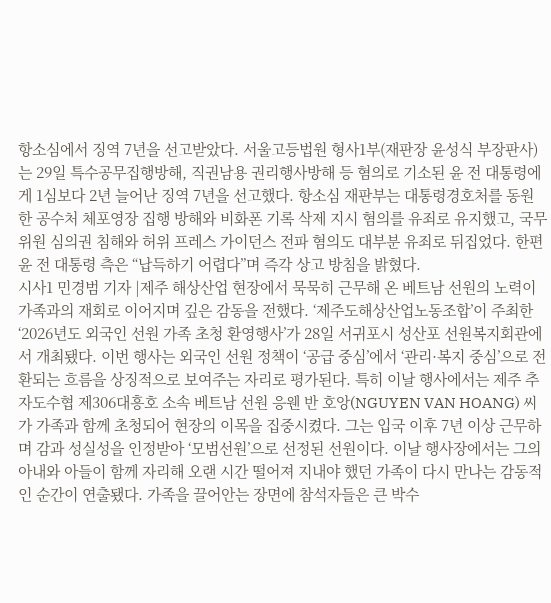항소심에서 징역 7년을 선고받았다. 서울고등법원 형사1부(재판장 윤성식 부장판사)는 29일 특수공무집행방해, 직권남용 권리행사방해 등 혐의로 기소된 윤 전 대통령에게 1심보다 2년 늘어난 징역 7년을 선고했다. 항소심 재판부는 대통령경호처를 동원한 공수처 체포영장 집행 방해와 비화폰 기록 삭제 지시 혐의를 유죄로 유지했고, 국무위원 심의권 침해와 허위 프레스 가이던스 전파 혐의도 대부분 유죄로 뒤집었다. 한편 윤 전 대통령 측은 “납득하기 어렵다”며 즉각 상고 방침을 밝혔다.
시사1 민경범 기자 |제주 해상산업 현장에서 묵묵히 근무해 온 베트남 선원의 노력이 가족과의 재회로 이어지며 깊은 감동을 전했다. ‘제주도해상산업노동조합’이 주최한 ‘2026년도 외국인 선원 가족 초청 환영행사’가 28일 서귀포시 성산포 선원복지회관에서 개최됐다. 이번 행사는 외국인 선원 정책이 ‘공급 중심’에서 ‘관리·복지 중심’으로 전환되는 흐름을 상징적으로 보여주는 자리로 평가된다. 특히 이날 행사에서는 제주 추자도수협 제306대흥호 소속 베트남 선원 응웬 반 호앙(NGUYEN VAN HOANG) 씨가 가족과 함께 초청되어 현장의 이목을 집중시켰다. 그는 입국 이후 7년 이상 근무하며 감과 성실성을 인정받아 ‘모범선원’으로 선정된 선원이다. 이날 행사장에서는 그의 아내와 아들이 함께 자리해 오랜 시간 떨어져 지내야 했던 가족이 다시 만나는 감동적인 순간이 연출됐다. 가족을 끌어안는 장면에 참석자들은 큰 박수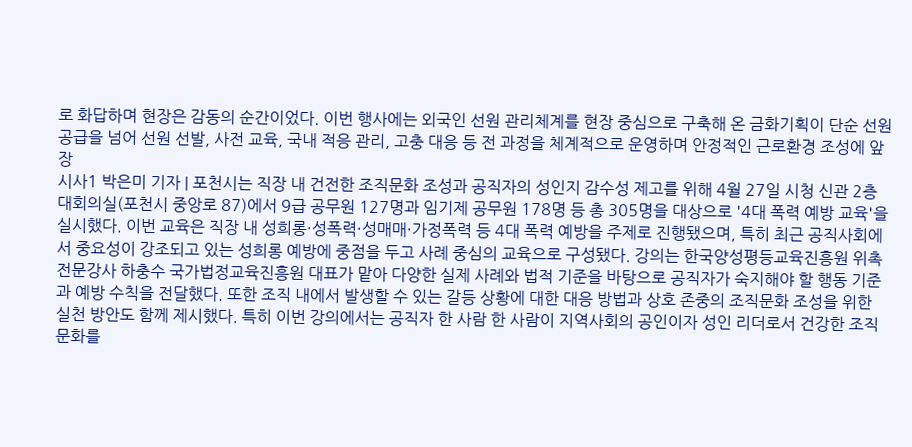로 화답하며 현장은 감동의 순간이었다. 이번 행사에는 외국인 선원 관리체계를 현장 중심으로 구축해 온 금화기획이 단순 선원공급을 넘어 선원 선발, 사전 교육, 국내 적응 관리, 고충 대응 등 전 과정을 체계적으로 운영하며 안정적인 근로환경 조성에 앞장
시사1 박은미 기자 | 포천시는 직장 내 건전한 조직문화 조성과 공직자의 성인지 감수성 제고를 위해 4월 27일 시청 신관 2층 대회의실(포천시 중앙로 87)에서 9급 공무원 127명과 임기제 공무원 178명 등 총 305명을 대상으로 '4대 폭력 예방 교육'을 실시했다. 이번 교육은 직장 내 성희롱·성폭력·성매매·가정폭력 등 4대 폭력 예방을 주제로 진행됐으며, 특히 최근 공직사회에서 중요성이 강조되고 있는 성희롱 예방에 중점을 두고 사례 중심의 교육으로 구성됐다. 강의는 한국양성평등교육진흥원 위촉 전문강사 하충수 국가법정교육진흥원 대표가 맡아 다양한 실제 사례와 법적 기준을 바탕으로 공직자가 숙지해야 할 행동 기준과 예방 수칙을 전달했다. 또한 조직 내에서 발생할 수 있는 갈등 상황에 대한 대응 방법과 상호 존중의 조직문화 조성을 위한 실천 방안도 함께 제시했다. 특히 이번 강의에서는 공직자 한 사람 한 사람이 지역사회의 공인이자 성인 리더로서 건강한 조직문화를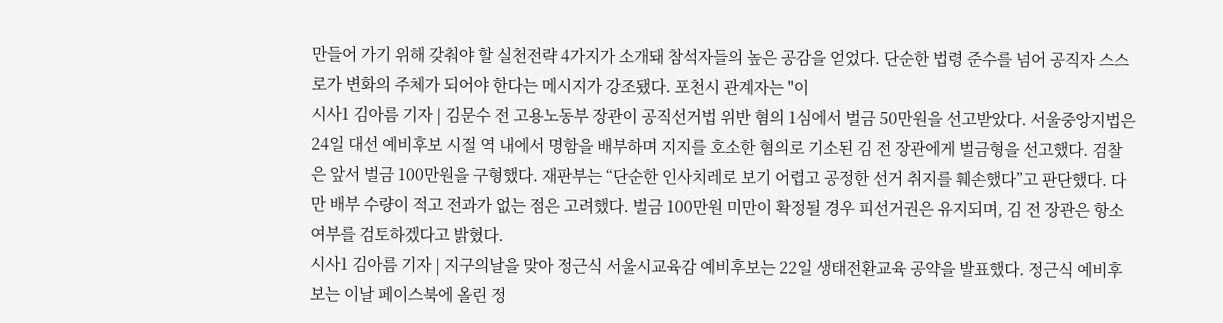만들어 가기 위해 갖춰야 할 실천전략 4가지가 소개돼 참석자들의 높은 공감을 얻었다. 단순한 법령 준수를 넘어 공직자 스스로가 변화의 주체가 되어야 한다는 메시지가 강조됐다. 포천시 관계자는 "이
시사1 김아름 기자 | 김문수 전 고용노동부 장관이 공직선거법 위반 혐의 1심에서 벌금 50만원을 선고받았다. 서울중앙지법은 24일 대선 예비후보 시절 역 내에서 명함을 배부하며 지지를 호소한 혐의로 기소된 김 전 장관에게 벌금형을 선고했다. 검찰은 앞서 벌금 100만원을 구형했다. 재판부는 “단순한 인사치레로 보기 어렵고 공정한 선거 취지를 훼손했다”고 판단했다. 다만 배부 수량이 적고 전과가 없는 점은 고려했다. 벌금 100만원 미만이 확정될 경우 피선거권은 유지되며, 김 전 장관은 항소 여부를 검토하겠다고 밝혔다.
시사1 김아름 기자 | 지구의날을 맞아 정근식 서울시교육감 예비후보는 22일 생태전환교육 공약을 발표했다. 정근식 예비후보는 이날 페이스북에 올린 정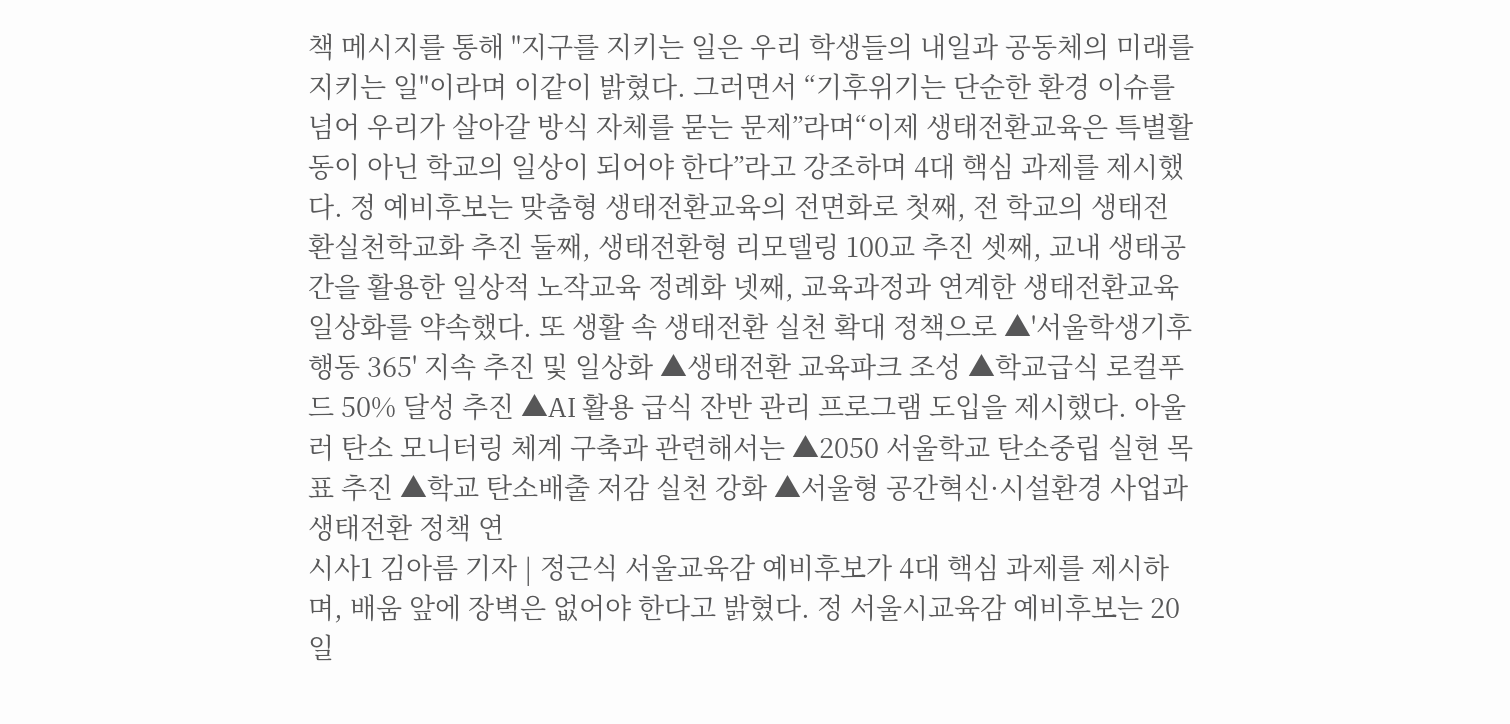책 메시지를 통해 "지구를 지키는 일은 우리 학생들의 내일과 공동체의 미래를 지키는 일"이라며 이같이 밝혔다. 그러면서 “기후위기는 단순한 환경 이슈를 넘어 우리가 살아갈 방식 자체를 묻는 문제”라며“이제 생태전환교육은 특별활동이 아닌 학교의 일상이 되어야 한다”라고 강조하며 4대 핵심 과제를 제시했다. 정 예비후보는 맞춤형 생태전환교육의 전면화로 첫째, 전 학교의 생태전환실천학교화 추진 둘째, 생태전환형 리모델링 100교 추진 셋째, 교내 생태공간을 활용한 일상적 노작교육 정례화 넷째, 교육과정과 연계한 생태전환교육 일상화를 약속했다. 또 생활 속 생태전환 실천 확대 정책으로 ▲'서울학생기후행동 365' 지속 추진 및 일상화 ▲생태전환 교육파크 조성 ▲학교급식 로컬푸드 50% 달성 추진 ▲AI 활용 급식 잔반 관리 프로그램 도입을 제시했다. 아울러 탄소 모니터링 체계 구축과 관련해서는 ▲2050 서울학교 탄소중립 실현 목표 추진 ▲학교 탄소배출 저감 실천 강화 ▲서울형 공간혁신·시설환경 사업과 생태전환 정책 연
시사1 김아름 기자 | 정근식 서울교육감 예비후보가 4대 핵심 과제를 제시하며, 배움 앞에 장벽은 없어야 한다고 밝혔다. 정 서울시교육감 예비후보는 20일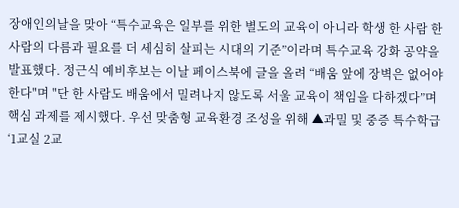장애인의날을 맞아 “특수교육은 일부를 위한 별도의 교육이 아니라 학생 한 사람 한 사람의 다름과 필요를 더 세심히 살피는 시대의 기준”이라며 특수교육 강화 공약을 발표했다. 정근식 예비후보는 이날 페이스북에 글을 올려 “배움 앞에 장벽은 없어야 한다"며 "단 한 사람도 배움에서 밀려나지 않도록 서울 교육이 책임을 다하겠다”며 핵심 과제를 제시했다. 우선 맞춤형 교육환경 조성을 위해 ▲과밀 및 중증 특수학급 ‘1교실 2교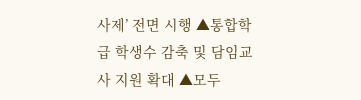사제’ 전면 시행 ▲통합학급 학생수 감축 및 담임교사 지원 확대 ▲모두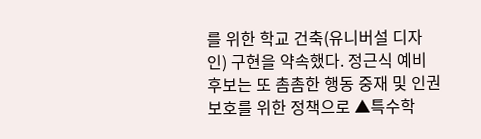를 위한 학교 건축(유니버설 디자인) 구현을 약속했다. 정근식 예비후보는 또 촘촘한 행동 중재 및 인권 보호를 위한 정책으로 ▲특수학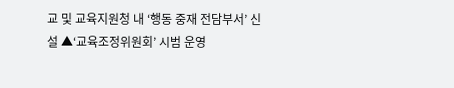교 및 교육지원청 내 ‘행동 중재 전담부서’ 신설 ▲‘교육조정위원회’ 시범 운영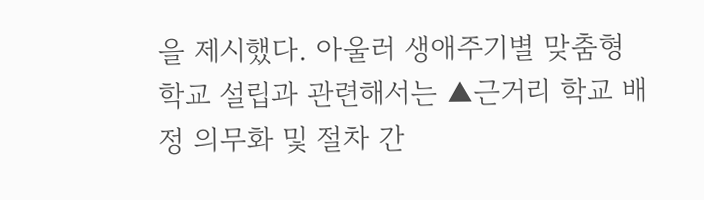을 제시했다. 아울러 생애주기별 맞춤형 학교 설립과 관련해서는 ▲근거리 학교 배정 의무화 및 절차 간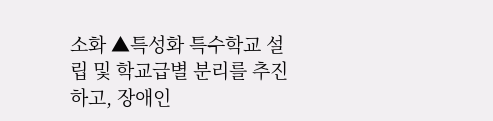소화 ▲특성화 특수학교 설립 및 학교급별 분리를 추진하고, 장애인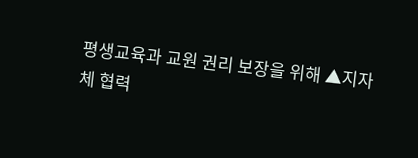평생교육과 교원 권리 보장을 위해 ▲지자체 협력